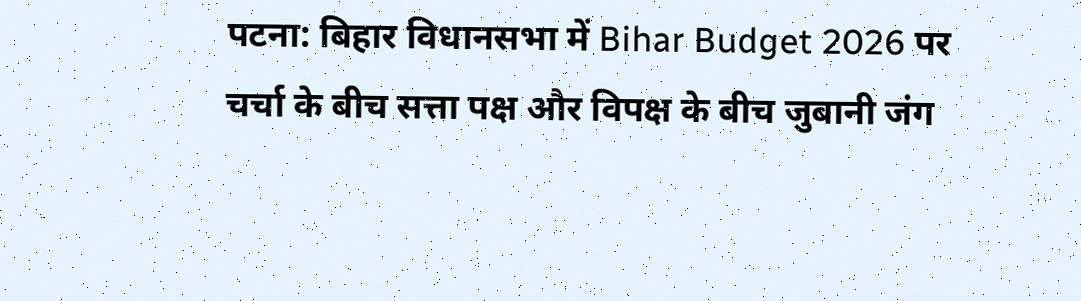पटना: बिहार विधानसभा में Bihar Budget 2026 पर चर्चा के बीच सत्ता पक्ष और विपक्ष के बीच जुबानी जंग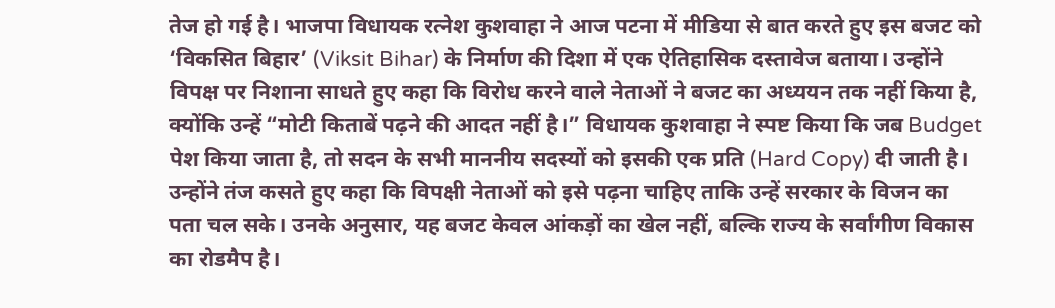तेज हो गई है। भाजपा विधायक रत्नेश कुशवाहा ने आज पटना में मीडिया से बात करते हुए इस बजट को ‘विकसित बिहार’ (Viksit Bihar) के निर्माण की दिशा में एक ऐतिहासिक दस्तावेज बताया। उन्होंने विपक्ष पर निशाना साधते हुए कहा कि विरोध करने वाले नेताओं ने बजट का अध्ययन तक नहीं किया है, क्योंकि उन्हें “मोटी किताबें पढ़ने की आदत नहीं है।” विधायक कुशवाहा ने स्पष्ट किया कि जब Budget पेश किया जाता है, तो सदन के सभी माननीय सदस्यों को इसकी एक प्रति (Hard Copy) दी जाती है। उन्होंने तंज कसते हुए कहा कि विपक्षी नेताओं को इसे पढ़ना चाहिए ताकि उन्हें सरकार के विजन का पता चल सके। उनके अनुसार, यह बजट केवल आंकड़ों का खेल नहीं, बल्कि राज्य के सर्वांगीण विकास का रोडमैप है।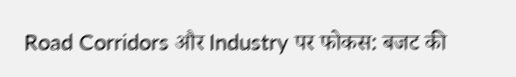Road Corridors और Industry पर फोकस: बजट की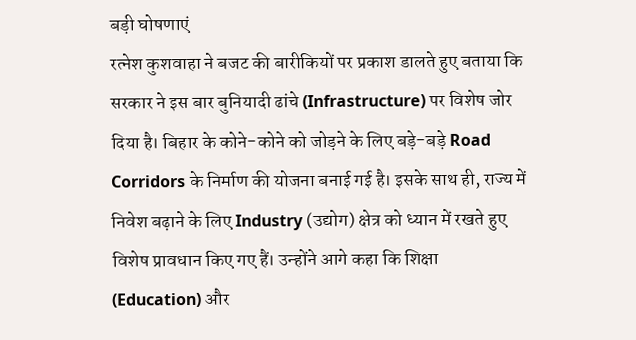बड़ी घोषणाएं
रत्नेश कुशवाहा ने बजट की बारीकियों पर प्रकाश डालते हुए बताया कि सरकार ने इस बार बुनियादी ढांचे (Infrastructure) पर विशेष जोर दिया है। बिहार के कोने-कोने को जोड़ने के लिए बड़े-बड़े Road Corridors के निर्माण की योजना बनाई गई है। इसके साथ ही, राज्य में निवेश बढ़ाने के लिए Industry (उद्योग) क्षेत्र को ध्यान में रखते हुए विशेष प्रावधान किए गए हैं। उन्होंने आगे कहा कि शिक्षा (Education) और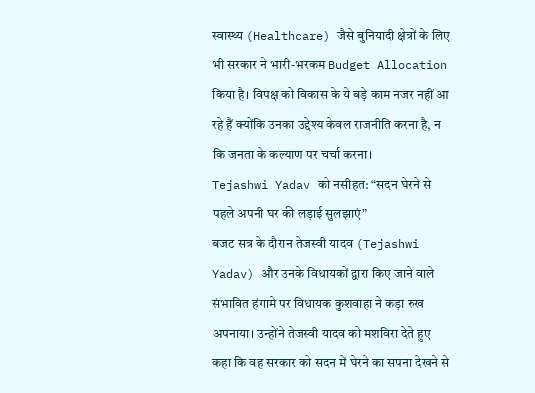स्वास्थ्य (Healthcare) जैसे बुनियादी क्षेत्रों के लिए भी सरकार ने भारी-भरकम Budget Allocation किया है। विपक्ष को विकास के ये बड़े काम नजर नहीं आ रहे हैं क्योंकि उनका उद्देश्य केवल राजनीति करना है, न कि जनता के कल्याण पर चर्चा करना।
Tejashwi Yadav को नसीहत: “सदन घेरने से पहले अपनी घर की लड़ाई सुलझाएं”
बजट सत्र के दौरान तेजस्वी यादव (Tejashwi Yadav) और उनके विधायकों द्वारा किए जाने वाले संभावित हंगामे पर विधायक कुशवाहा ने कड़ा रुख अपनाया। उन्होंने तेजस्वी यादव को मशविरा देते हुए कहा कि वह सरकार को सदन में घेरने का सपना देखने से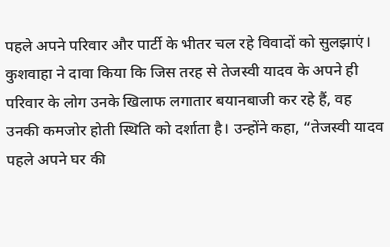पहले अपने परिवार और पार्टी के भीतर चल रहे विवादों को सुलझाएं। कुशवाहा ने दावा किया कि जिस तरह से तेजस्वी यादव के अपने ही परिवार के लोग उनके खिलाफ लगातार बयानबाजी कर रहे हैं, वह उनकी कमजोर होती स्थिति को दर्शाता है। उन्होंने कहा, “तेजस्वी यादव पहले अपने घर की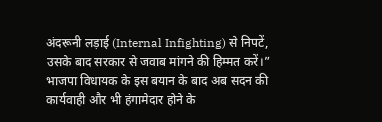अंदरूनी लड़ाई (Internal Infighting) से निपटें, उसके बाद सरकार से जवाब मांगने की हिम्मत करें।” भाजपा विधायक के इस बयान के बाद अब सदन की कार्यवाही और भी हंगामेदार होने के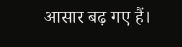आसार बढ़ गए हैं।